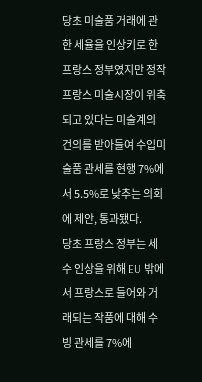당초 미술품 거래에 관한 세율을 인상키로 한 프랑스 정부였지만 정작 프랑스 미술시장이 위축되고 있다는 미술계의 건의를 받아들여 수입미술품 관세를 현행 7%에서 5.5%로 낮추는 의회에 제안, 통과됐다.
당초 프랑스 정부는 세수 인상을 위해 EU 밖에서 프랑스로 들어와 거래되는 작품에 대해 수빙 관세를 7%에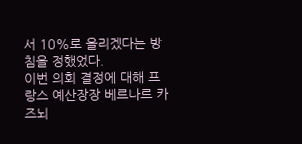서 10%로 올리겠다는 방침을 정했었다.
이번 의회 결정에 대해 프랑스 예산장장 베르나르 카즈뇌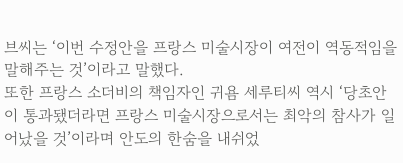브씨는 ‘이번 수정안을 프랑스 미술시장이 여전이 역동적임을 말해주는 것’이라고 말했다.
또한 프랑스 소더비의 책임자인 귀욤 세루티씨 역시 ‘당초안이 통과됐더라면 프랑스 미술시장으로서는 최악의 참사가 일어났을 것’이라며 안도의 한숨을 내쉬었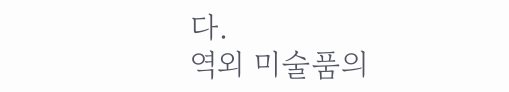다.
역외 미술품의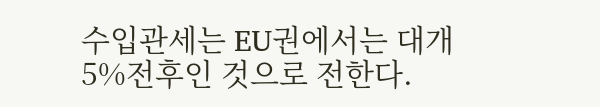수입관세는 EU권에서는 대개 5%전후인 것으로 전한다.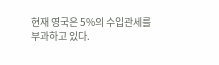현재 영국은 5%의 수입관세를 부과하고 있다.